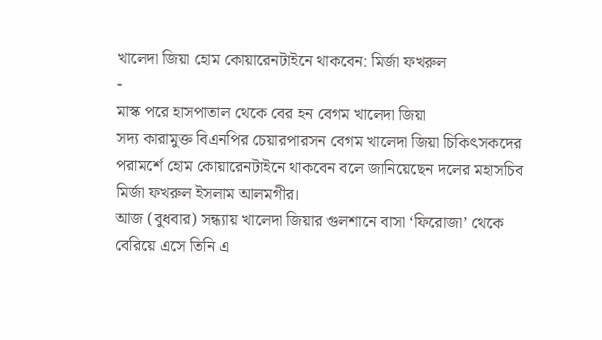খালেদা জিয়া হোম কোয়ারেনটাইনে থাকবেন: মির্জা ফখরুল
-
মাস্ক পরে হাসপাতাল থেকে বের হন বেগম খালেদা জিয়া
সদ্য কারামুক্ত বিএনপির চেয়ারপারসন বেগম খালেদা জিয়া চিকিৎসকদের পরামর্শে হোম কোয়ারেনটাইনে থাকবেন বলে জানিয়েছেন দলের মহাসচিব মির্জা ফখরুল ইসলাম আলমগীর।
আজ (বুধবার) সন্ধ্যায় খালেদা জিয়ার গুলশানে বাসা ‘ফিরোজা’ থেকে বেরিয়ে এসে তিনি এ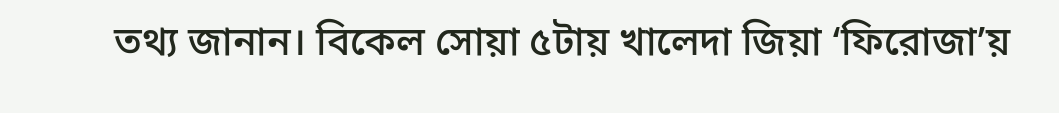তথ্য জানান। বিকেল সোয়া ৫টায় খালেদা জিয়া ‘ফিরোজা’য়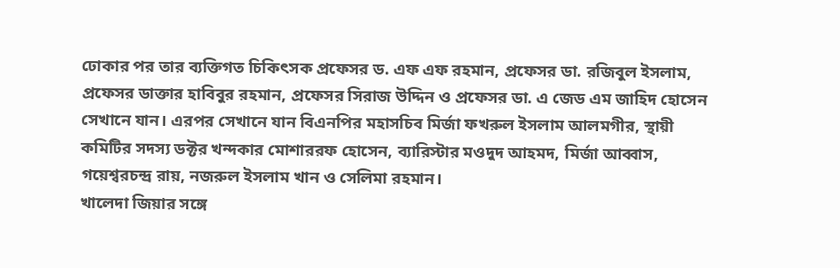ঢোকার পর তার ব্যক্তিগত চিকিৎসক প্রফেসর ড. এফ এফ রহমান, প্রফেসর ডা. রজিবুল ইসলাম, প্রফেসর ডাক্তার হাবিবুর রহমান, প্রফেসর সিরাজ উদ্দিন ও প্রফেসর ডা. এ জেড এম জাহিদ হোসেন সেখানে যান। এরপর সেখানে যান বিএনপির মহাসচিব মির্জা ফখরুল ইসলাম আলমগীর, স্থায়ী কমিটির সদস্য ডক্টর খন্দকার মোশাররফ হোসেন, ব্যারিস্টার মওদুদ আহমদ, মির্জা আব্বাস, গয়েশ্বরচন্দ্র রায়, নজরুল ইসলাম খান ও সেলিমা রহমান।
খালেদা জিয়ার সঙ্গে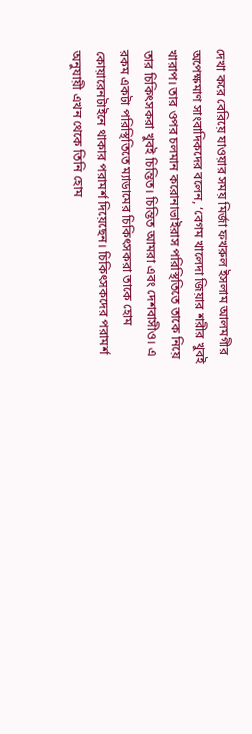দেখা করে বেরিয়ে যাওয়ার সময় মির্জা ফখরুল ইসলাম আলমগীর অপেক্ষমাণ সাংবাদিকদের বলেন, ‘বেগম খালেদা জিয়ার শরীর খুবই খারাপ। তার ওপর চলমান করোনাভাইরাস পরিস্থিতিতে তাকে নিয়ে তার চিকিৎসকরা খুবই চিন্তিত। চিন্তিত আমরা এবং দেশবাসীও। এ রকম একটা পরিস্থিতিতে ম্যাডামের চিকিৎসকরা তাকে হোম কোয়ারেনটাইনে থাকার পরামর্শ দিয়েছেন। চিকিৎসকদের পরামর্শ অনুযায়ী এখন থেকে তিনি হোম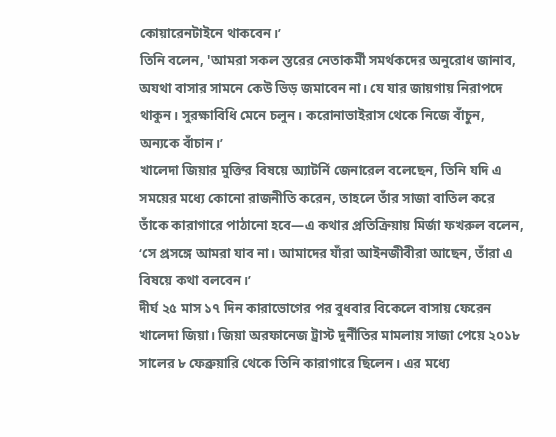কোয়ারেনটাইনে থাকবেন।’
তিনি বলেন, 'আমরা সকল স্তরের নেতাকর্মী সমর্থকদের অনুরোধ জানাব, অযথা বাসার সামনে কেউ ভিড় জমাবেন না। যে যার জায়গায় নিরাপদে থাকুন। সুরক্ষাবিধি মেনে চলুন। করোনাভাইরাস থেকে নিজে বাঁচুন, অন্যকে বাঁচান।’
খালেদা জিয়ার মুক্তির বিষয়ে অ্যাটর্নি জেনারেল বলেছেন, তিনি যদি এ সময়ের মধ্যে কোনো রাজনীতি করেন, তাহলে তাঁর সাজা বাতিল করে তাঁকে কারাগারে পাঠানো হবে—এ কথার প্রতিক্রিয়ায় মির্জা ফখরুল বলেন, ‘সে প্রসঙ্গে আমরা যাব না। আমাদের যাঁরা আইনজীবীরা আছেন, তাঁরা এ বিষয়ে কথা বলবেন।’
দীর্ঘ ২৫ মাস ১৭ দিন কারাভোগের পর বুধবার বিকেলে বাসায় ফেরেন খালেদা জিয়া। জিয়া অরফানেজ ট্রাস্ট দুর্নীতির মামলায় সাজা পেয়ে ২০১৮ সালের ৮ ফেব্রুয়ারি থেকে তিনি কারাগারে ছিলেন। এর মধ্যে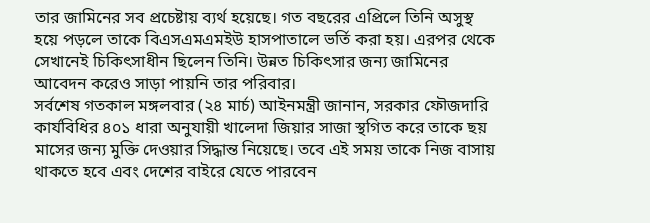তার জামিনের সব প্রচেষ্টায় ব্যর্থ হয়েছে। গত বছরের এপ্রিলে তিনি অসুস্থ হয়ে পড়লে তাকে বিএসএমএমইউ হাসপাতালে ভর্তি করা হয়। এরপর থেকে সেখানেই চিকিৎসাধীন ছিলেন তিনি। উন্নত চিকিৎসার জন্য জামিনের আবেদন করেও সাড়া পায়নি তার পরিবার।
সর্বশেষ গতকাল মঙ্গলবার (২৪ মার্চ) আইনমন্ত্রী জানান, সরকার ফৌজদারি কার্যবিধির ৪০১ ধারা অনুযায়ী খালেদা জিয়ার সাজা স্থগিত করে তাকে ছয় মাসের জন্য মুক্তি দেওয়ার সিদ্ধান্ত নিয়েছে। তবে এই সময় তাকে নিজ বাসায় থাকতে হবে এবং দেশের বাইরে যেতে পারবেন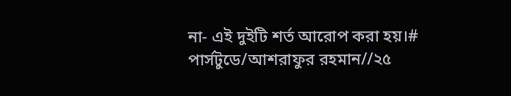না- এই দুইটি শর্ত আরোপ করা হয়।#
পার্সটুডে/আশরাফুর রহমান//২৫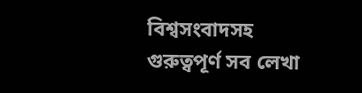বিশ্বসংবাদসহ গুরুত্বপূর্ণ সব লেখা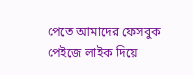পেতে আমাদের ফেসবুক পেইজে লাইক দিয়ে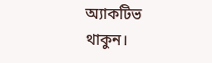অ্যাকটিভ থাকুন।